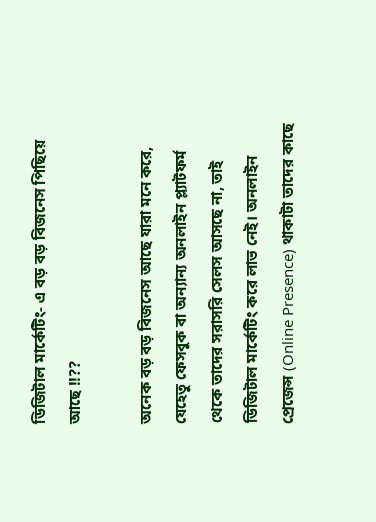ডিজিটাল মার্কেটিং- এ বড় বড় বিজনেস পিছিয়ে আছে !!??

অনেক বড় বড় বিজনেস আছে যারা মনে করে, যেহেতু ফেসবুক বা অন্যান্য অনলাইন প্ল্যাটফর্ম থেকে তাদের সরাসরি সেলস আসছে না, তাই ডিজিটাল মার্কেটিং করে লাভ নেই। অনলাইন প্রেজেন্স (Online Presence) থাকাটা তাদের কাছে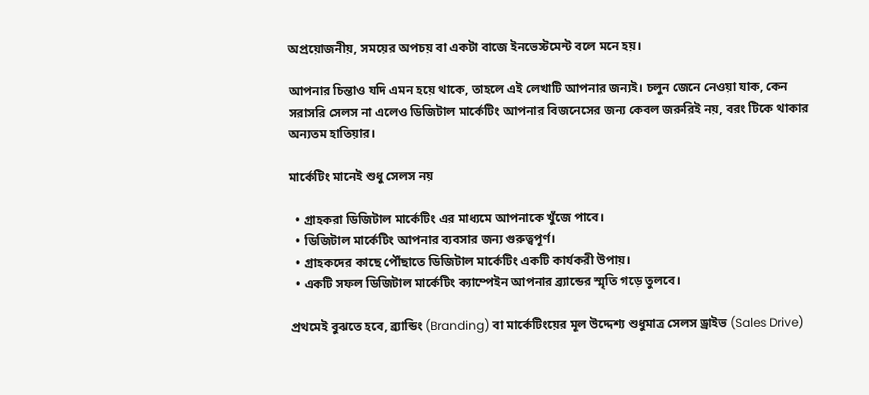অপ্রয়োজনীয়, সময়ের অপচয় বা একটা বাজে ইনভেস্টমেন্ট বলে মনে হয়।

আপনার চিন্তাও যদি এমন হয়ে থাকে, তাহলে এই লেখাটি আপনার জন্যই। চলুন জেনে নেওয়া যাক, কেন সরাসরি সেলস না এলেও ডিজিটাল মার্কেটিং আপনার বিজনেসের জন্য কেবল জরুরিই নয়, বরং টিকে থাকার অন্যতম হাতিয়ার।

মার্কেটিং মানেই শুধু সেলস নয়

  • গ্রাহকরা ডিজিটাল মার্কেটিং এর মাধ্যমে আপনাকে খুঁজে পাবে।
  • ডিজিটাল মার্কেটিং আপনার ব্যবসার জন্য গুরুত্বপূর্ণ।
  • গ্রাহকদের কাছে পৌঁছাতে ডিজিটাল মার্কেটিং একটি কার্যকরী উপায়।
  • একটি সফল ডিজিটাল মার্কেটিং ক্যাম্পেইন আপনার ব্র্যান্ডের স্মৃতি গড়ে তুলবে।

প্রথমেই বুঝতে হবে, ব্র্যান্ডিং (Branding) বা মার্কেটিংয়ের মূল উদ্দেশ্য শুধুমাত্র সেলস ড্রাইভ (Sales Drive)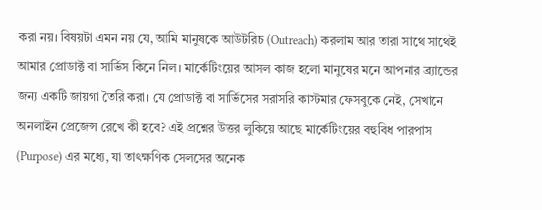করা নয়। বিষয়টা এমন নয় যে, আমি মানুষকে আউটরিচ (Outreach) করলাম আর তারা সাথে সাথেই আমার প্রোডাক্ট বা সার্ভিস কিনে নিল। মার্কেটিংয়ের আসল কাজ হলো মানুষের মনে আপনার ব্র্যান্ডের জন্য একটি জায়গা তৈরি করা। যে প্রোডাক্ট বা সার্ভিসের সরাসরি কাস্টমার ফেসবুকে নেই, সেখানে অনলাইন প্রেজেন্স রেখে কী হবে? এই প্রশ্নের উত্তর লুকিয়ে আছে মার্কেটিংয়ের বহুবিধ পারপাস (Purpose) এর মধ্যে, যা তাৎক্ষণিক সেলসের অনেক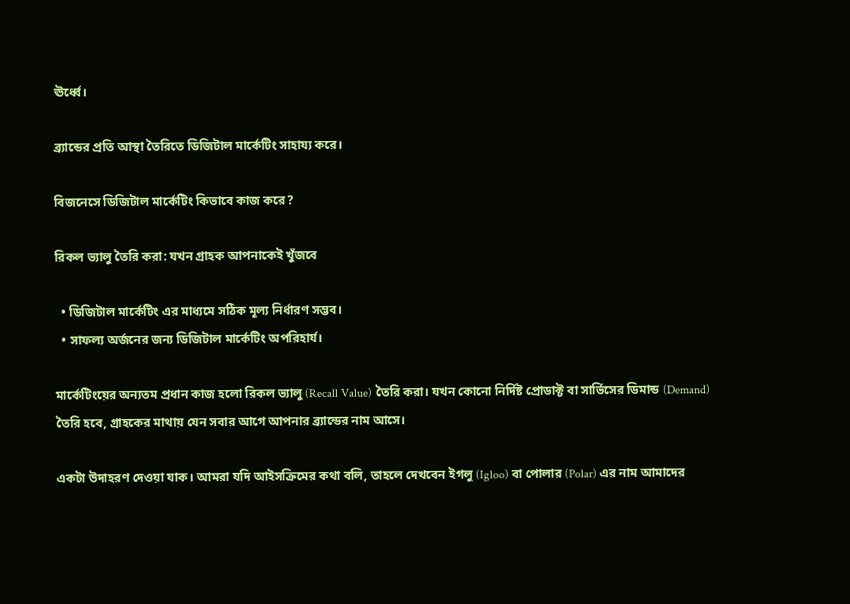ঊর্ধ্বে।

ব্র্যান্ডের প্রতি আস্থা তৈরিতে ডিজিটাল মার্কেটিং সাহায্য করে।

বিজনেসে ডিজিটাল মার্কেটিং কিভাবে কাজ করে?

রিকল ভ্যালু তৈরি করা: যখন গ্রাহক আপনাকেই খুঁজবে

  • ডিজিটাল মার্কেটিং এর মাধ্যমে সঠিক মূল্য নির্ধারণ সম্ভব।
  • সাফল্য অর্জনের জন্য ডিজিটাল মার্কেটিং অপরিহার্য।

মার্কেটিংয়ের অন্যতম প্রধান কাজ হলো রিকল ভ্যালু (Recall Value) তৈরি করা। যখন কোনো নির্দিষ্ট প্রোডাক্ট বা সার্ভিসের ডিমান্ড (Demand) তৈরি হবে, গ্রাহকের মাথায় যেন সবার আগে আপনার ব্র্যান্ডের নাম আসে।

একটা উদাহরণ দেওয়া যাক। আমরা যদি আইসক্রিমের কথা বলি, তাহলে দেখবেন ইগলু (Igloo) বা পোলার (Polar) এর নাম আমাদের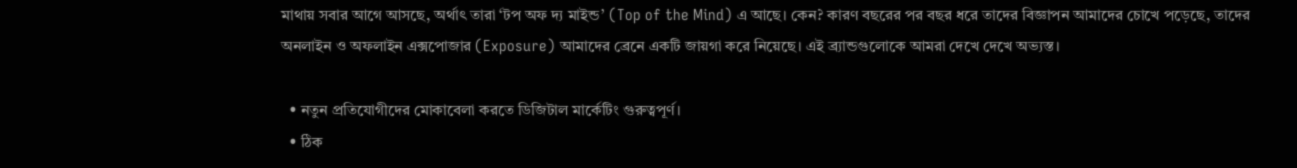মাথায় সবার আগে আসছে, অর্থাৎ তারা ‘টপ অফ দ্য মাইন্ড’ (Top of the Mind) এ আছে। কেন? কারণ বছরের পর বছর ধরে তাদের বিজ্ঞাপন আমাদের চোখে পড়েছে, তাদের অনলাইন ও অফলাইন এক্সপোজার (Exposure) আমাদের ব্রেনে একটি জায়গা করে নিয়েছে। এই ব্র্যান্ডগুলোকে আমরা দেখে দেখে অভ্যস্ত।

  • নতুন প্রতিযোগীদের মোকাবেলা করতে ডিজিটাল মার্কেটিং গুরুত্বপূর্ণ।
  • ঠিক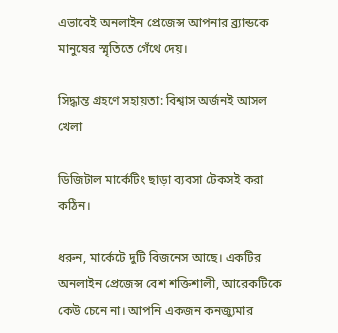এভাবেই অনলাইন প্রেজেন্স আপনার ব্র্যান্ডকে মানুষের স্মৃতিতে গেঁথে দেয়।

সিদ্ধান্ত গ্রহণে সহায়তা: বিশ্বাস অর্জনই আসল খেলা

ডিজিটাল মার্কেটিং ছাড়া ব্যবসা টেকসই করা কঠিন।

ধরুন, মার্কেটে দুটি বিজনেস আছে। একটির অনলাইন প্রেজেন্স বেশ শক্তিশালী, আরেকটিকে কেউ চেনে না। আপনি একজন কনজ্যুমার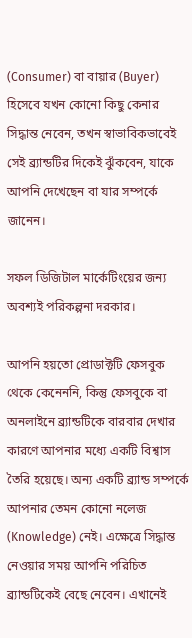(Consumer) বা বায়ার (Buyer) হিসেবে যখন কোনো কিছু কেনার সিদ্ধান্ত নেবেন, তখন স্বাভাবিকভাবেই সেই ব্র্যান্ডটির দিকেই ঝুঁকবেন, যাকে আপনি দেখেছেন বা যার সম্পর্কে জানেন।

সফল ডিজিটাল মার্কেটিংয়ের জন্য অবশ্যই পরিকল্পনা দরকার।

আপনি হয়তো প্রোডাক্টটি ফেসবুক থেকে কেনেননি, কিন্তু ফেসবুকে বা অনলাইনে ব্র্যান্ডটিকে বারবার দেখার কারণে আপনার মধ্যে একটি বিশ্বাস তৈরি হয়েছে। অন্য একটি ব্র্যান্ড সম্পর্কে আপনার তেমন কোনো নলেজ (Knowledge) নেই। এক্ষেত্রে সিদ্ধান্ত নেওয়ার সময় আপনি পরিচিত ব্র্যান্ডটিকেই বেছে নেবেন। এখানেই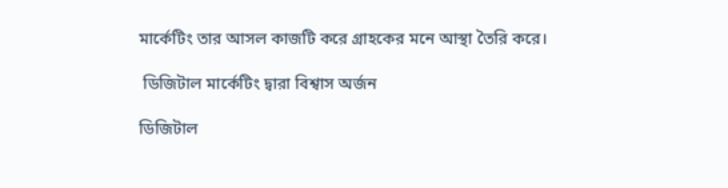মার্কেটিং তার আসল কাজটি করে গ্রাহকের মনে আস্থা তৈরি করে।

 ডিজিটাল মার্কেটিং দ্বারা বিশ্বাস অর্জন

ডিজিটাল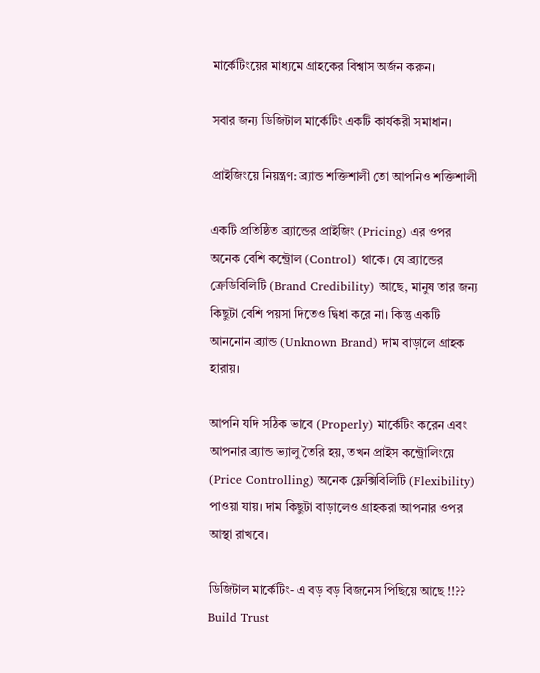মার্কেটিংয়ের মাধ্যমে গ্রাহকের বিশ্বাস অর্জন করুন।

সবার জন্য ডিজিটাল মার্কেটিং একটি কার্যকরী সমাধান।

প্রাইজিংয়ে নিয়ন্ত্রণ: ব্র্যান্ড শক্তিশালী তো আপনিও শক্তিশালী

একটি প্রতিষ্ঠিত ব্র্যান্ডের প্রাইজিং (Pricing) এর ওপর অনেক বেশি কন্ট্রোল (Control) থাকে। যে ব্র্যান্ডের ক্রেডিবিলিটি (Brand Credibility) আছে, মানুষ তার জন্য কিছুটা বেশি পয়সা দিতেও দ্বিধা করে না। কিন্তু একটি আননোন ব্র্যান্ড (Unknown Brand) দাম বাড়ালে গ্রাহক হারায়।

আপনি যদি সঠিক ভাবে (Properly) মার্কেটিং করেন এবং আপনার ব্র্যান্ড ভ্যালু তৈরি হয়, তখন প্রাইস কন্ট্রোলিংয়ে (Price Controlling) অনেক ফ্লেক্সিবিলিটি (Flexibility) পাওয়া যায়। দাম কিছুটা বাড়ালেও গ্রাহকরা আপনার ওপর আস্থা রাখবে।

ডিজিটাল মার্কেটিং- এ বড় বড় বিজনেস পিছিয়ে আছে !!?? Build Trust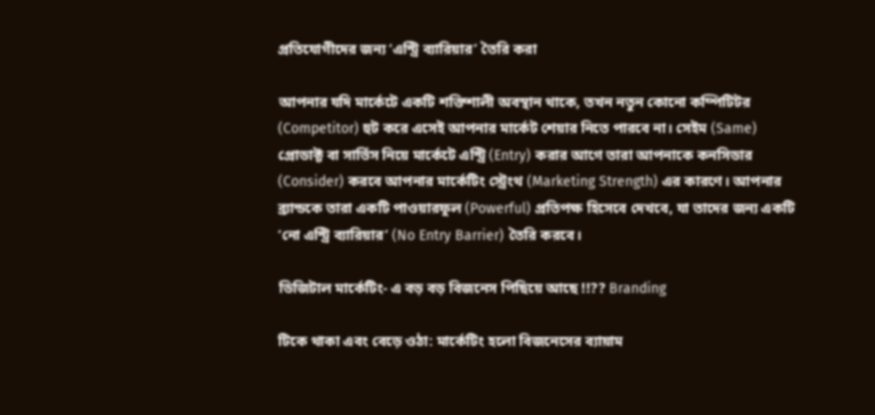প্রতিযোগীদের জন্য ‘এন্ট্রি ব্যারিয়ার’ তৈরি করা

আপনার যদি মার্কেটে একটি শক্তিশালী অবস্থান থাকে, তখন নতুন কোনো কম্পিটিটর (Competitor) হুট করে এসেই আপনার মার্কেট শেয়ার নিতে পারবে না। সেইম (Same) প্রোডাক্ট বা সার্ভিস নিয়ে মার্কেটে এন্ট্রি (Entry) করার আগে তারা আপনাকে কনসিডার (Consider) করবে আপনার মার্কেটিং স্ট্রেংথ (Marketing Strength) এর কারণে। আপনার ব্র্যান্ডকে তারা একটি পাওয়ারফুল (Powerful) প্রতিপক্ষ হিসেবে দেখবে, যা তাদের জন্য একটি ‘নো এন্ট্রি ব্যারিয়ার’ (No Entry Barrier) তৈরি করবে।

ডিজিটাল মার্কেটিং- এ বড় বড় বিজনেস পিছিয়ে আছে !!?? Branding

টিকে থাকা এবং বেড়ে ওঠা: মার্কেটিং হলো বিজনেসের ব্যায়াম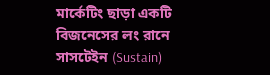মার্কেটিং ছাড়া একটি বিজনেসের লং রানে সাসটেইন (Sustain)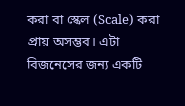করা বা স্কেল (Scale) করা প্রায় অসম্ভব। এটা বিজনেসের জন্য একটি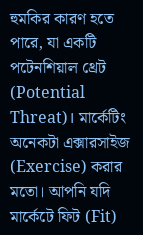হুমকির কারণ হতে পারে, যা একটি পটেনশিয়াল থ্রেট (Potential Threat)। মার্কেটিং অনেকটা এক্সারসাইজ (Exercise) করার মতো। আপনি যদি মার্কেটে ফিট (Fit)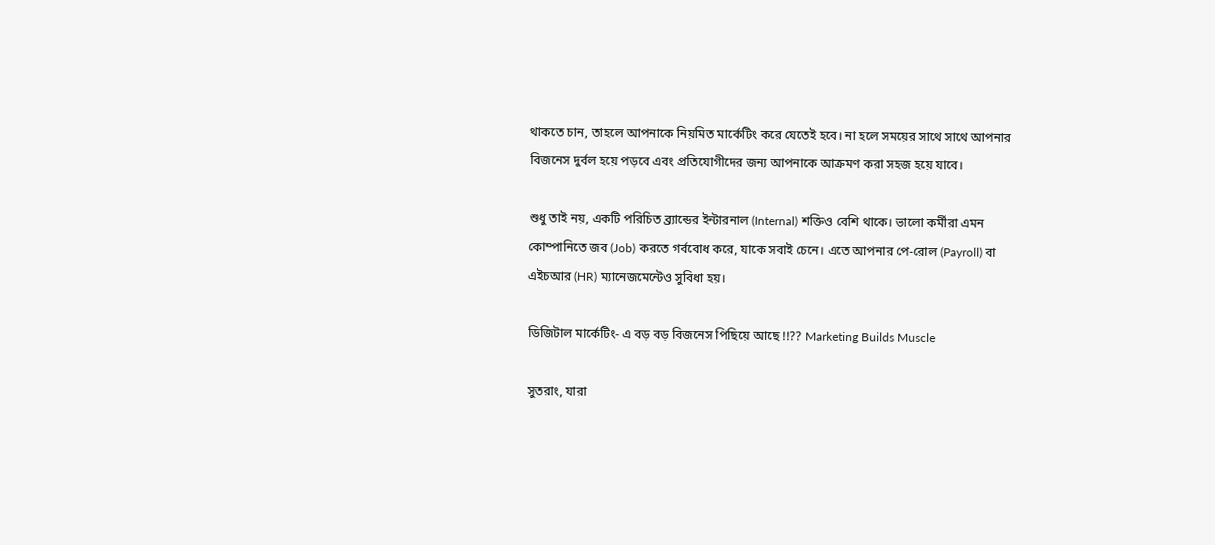থাকতে চান, তাহলে আপনাকে নিয়মিত মার্কেটিং করে যেতেই হবে। না হলে সময়ের সাথে সাথে আপনার বিজনেস দুর্বল হয়ে পড়বে এবং প্রতিযোগীদের জন্য আপনাকে আক্রমণ করা সহজ হয়ে যাবে।

শুধু তাই নয়, একটি পরিচিত ব্র্যান্ডের ইন্টারনাল (Internal) শক্তিও বেশি থাকে। ভালো কর্মীরা এমন কোম্পানিতে জব (Job) করতে গর্ববোধ করে, যাকে সবাই চেনে। এতে আপনার পে-রোল (Payroll) বা এইচআর (HR) ম্যানেজমেন্টেও সুবিধা হয়।

ডিজিটাল মার্কেটিং- এ বড় বড় বিজনেস পিছিয়ে আছে !!?? Marketing Builds Muscle

সুতরাং, যারা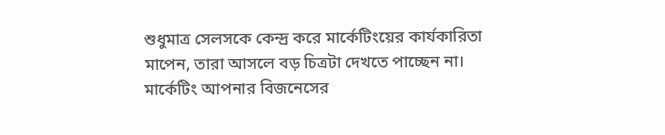শুধুমাত্র সেলসকে কেন্দ্র করে মার্কেটিংয়ের কার্যকারিতা মাপেন, তারা আসলে বড় চিত্রটা দেখতে পাচ্ছেন না। মার্কেটিং আপনার বিজনেসের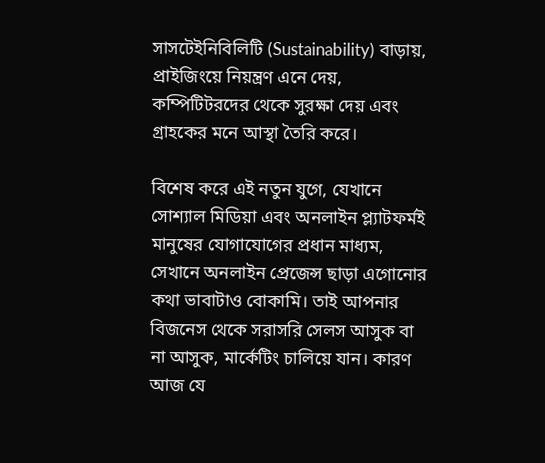সাসটেইনিবিলিটি (Sustainability) বাড়ায়, প্রাইজিংয়ে নিয়ন্ত্রণ এনে দেয়, কম্পিটিটরদের থেকে সুরক্ষা দেয় এবং গ্রাহকের মনে আস্থা তৈরি করে।

বিশেষ করে এই নতুন যুগে, যেখানে সোশ্যাল মিডিয়া এবং অনলাইন প্ল্যাটফর্মই মানুষের যোগাযোগের প্রধান মাধ্যম, সেখানে অনলাইন প্রেজেন্স ছাড়া এগোনোর কথা ভাবাটাও বোকামি। তাই আপনার বিজনেস থেকে সরাসরি সেলস আসুক বা না আসুক, মার্কেটিং চালিয়ে যান। কারণ আজ যে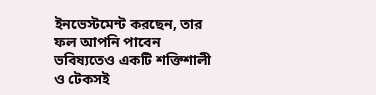ইনভেস্টমেন্ট করছেন, তার ফল আপনি পাবেন ভবিষ্যতেও একটি শক্তিশালী ও টেকসই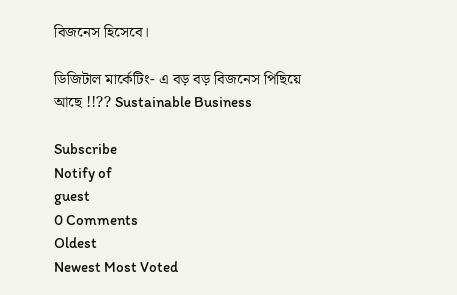বিজনেস হিসেবে।

ডিজিটাল মার্কেটিং- এ বড় বড় বিজনেস পিছিয়ে আছে !!?? Sustainable Business

Subscribe
Notify of
guest
0 Comments
Oldest
Newest Most Voted